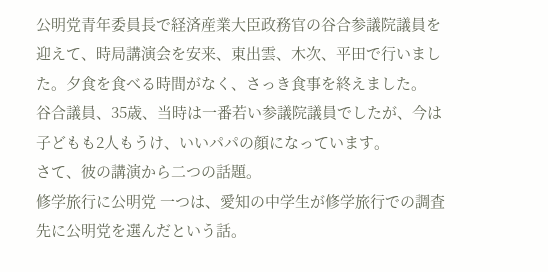公明党青年委員長で経済産業大臣政務官の谷合参議院議員を迎えて、時局講演会を安来、東出雲、木次、平田で行いました。夕食を食べる時間がなく、さっき食事を終えました。
谷合議員、35歳、当時は一番若い参議院議員でしたが、今は子どもも2人もうけ、いいパパの顔になっています。
さて、彼の講演から二つの話題。
修学旅行に公明党 一つは、愛知の中学生が修学旅行での調査先に公明党を選んだという話。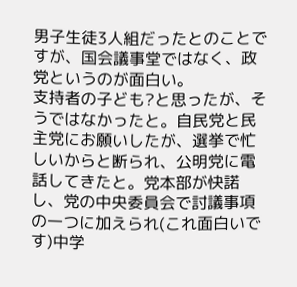男子生徒3人組だったとのことですが、国会議事堂ではなく、政党というのが面白い。
支持者の子ども?と思ったが、そうではなかったと。自民党と民主党にお願いしたが、選挙で忙しいからと断られ、公明党に電話してきたと。党本部が快諾し、党の中央委員会で討議事項の一つに加えられ(これ面白いです)中学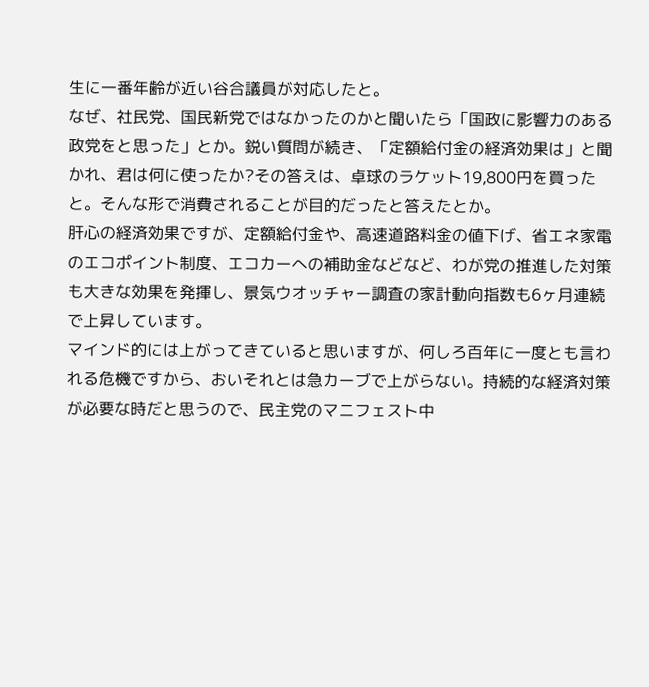生に一番年齢が近い谷合議員が対応したと。
なぜ、社民党、国民新党ではなかったのかと聞いたら「国政に影響力のある政党をと思った」とか。鋭い質問が続き、「定額給付金の経済効果は」と聞かれ、君は何に使ったか?その答えは、卓球のラケット19,800円を買ったと。そんな形で消費されることが目的だったと答えたとか。
肝心の経済効果ですが、定額給付金や、高速道路料金の値下げ、省エネ家電のエコポイント制度、エコカーへの補助金などなど、わが党の推進した対策も大きな効果を発揮し、景気ウオッチャー調査の家計動向指数も6ヶ月連続で上昇しています。
マインド的には上がってきていると思いますが、何しろ百年に一度とも言われる危機ですから、おいそれとは急カーブで上がらない。持続的な経済対策が必要な時だと思うので、民主党のマニフェスト中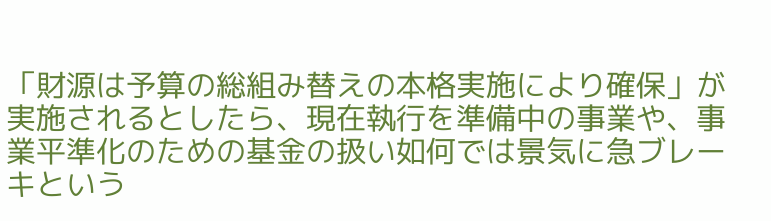「財源は予算の総組み替えの本格実施により確保」が実施されるとしたら、現在執行を準備中の事業や、事業平準化のための基金の扱い如何では景気に急ブレーキという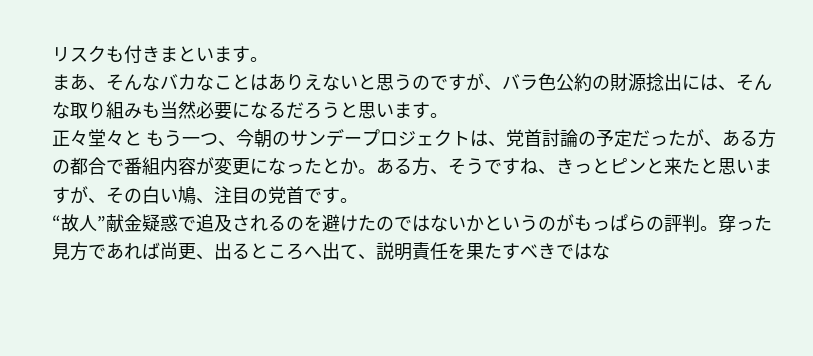リスクも付きまといます。
まあ、そんなバカなことはありえないと思うのですが、バラ色公約の財源捻出には、そんな取り組みも当然必要になるだろうと思います。
正々堂々と もう一つ、今朝のサンデープロジェクトは、党首討論の予定だったが、ある方の都合で番組内容が変更になったとか。ある方、そうですね、きっとピンと来たと思いますが、その白い鳩、注目の党首です。
“故人”献金疑惑で追及されるのを避けたのではないかというのがもっぱらの評判。穿った見方であれば尚更、出るところへ出て、説明責任を果たすべきではな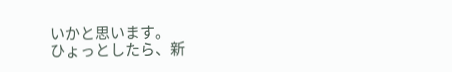いかと思います。
ひょっとしたら、新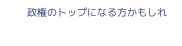政権のトップになる方かもしれ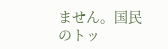ません。国民のトッ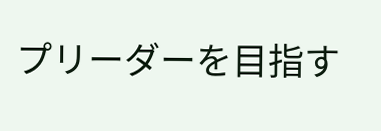プリーダーを目指す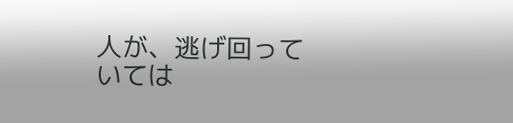人が、逃げ回っていては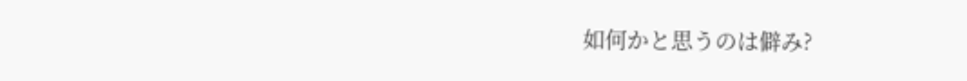如何かと思うのは僻み?